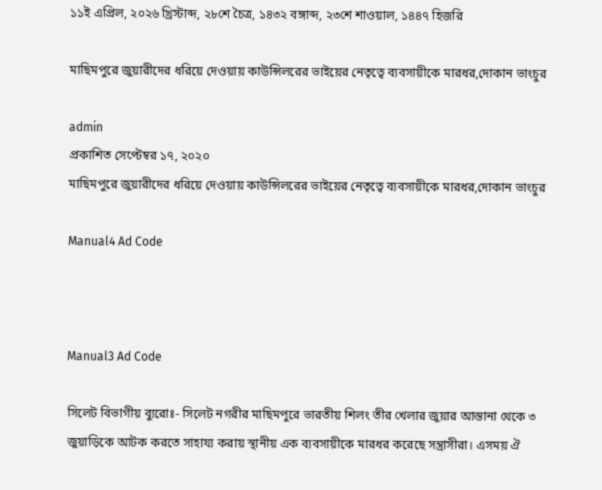১১ই এপ্রিল, ২০২৬ খ্রিস্টাব্দ, ২৮শে চৈত্র, ১৪৩২ বঙ্গাব্দ, ২৩শে শাওয়াল, ১৪৪৭ হিজরি

মাছিমপুরে জুয়ারীদের ধরিয়ে দেওয়ায় কাউন্সিলরের ভাইয়ের নেতৃত্বে ব্যবসায়ীকে মারধর,দোকান ভাংচুর

admin
প্রকাশিত সেপ্টেম্বর ১৭, ২০২০
মাছিমপুরে জুয়ারীদের ধরিয়ে দেওয়ায় কাউন্সিলরের ভাইয়ের নেতৃত্বে ব্যবসায়ীকে মারধর,দোকান ভাংচুর

Manual4 Ad Code



Manual3 Ad Code

সিলেট বিভাগীয় ব্যুরোঃ- সিলেট নগরীর মাছিমপুরে ভারতীয় শিলং তীর খেলার জুয়ার আস্তানা থেকে ৩ জুয়াড়িকে আটক করতে সাহায্য করায় স্থানীয় এক ব্যবসায়ীকে মারধর করেছে সন্ত্রাসীরা। এসময় ঐ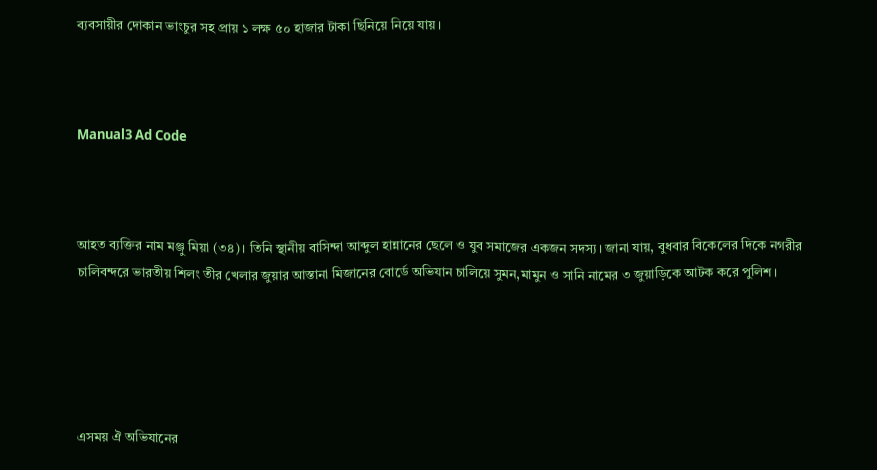ব্যবসায়ীর দোকান ভাংচুর সহ প্রায় ১ লক্ষ ৫০ হাজার টাকা ছিনিয়ে নিয়ে যায়।



Manual3 Ad Code



আহত ব্যক্তির নাম মঞ্জু মিয়া (৩৪)। তিনি স্থানীয় বাসিন্দা আব্দুল হান্নানের ছেলে ও যুব সমাজের একজন সদস্য। জানা যায়, বুধবার বিকেলের দিকে নগরীর চালিবন্দরে ভারতীয় শিলং তীর খেলার জুয়ার আস্তানা মিজানের বোর্ডে অভিযান চালিয়ে সুমন,মামুন ও সানি নামের ৩ জুয়াড়িকে আটক করে পুলিশ।





এসময় ঐ অভিযানের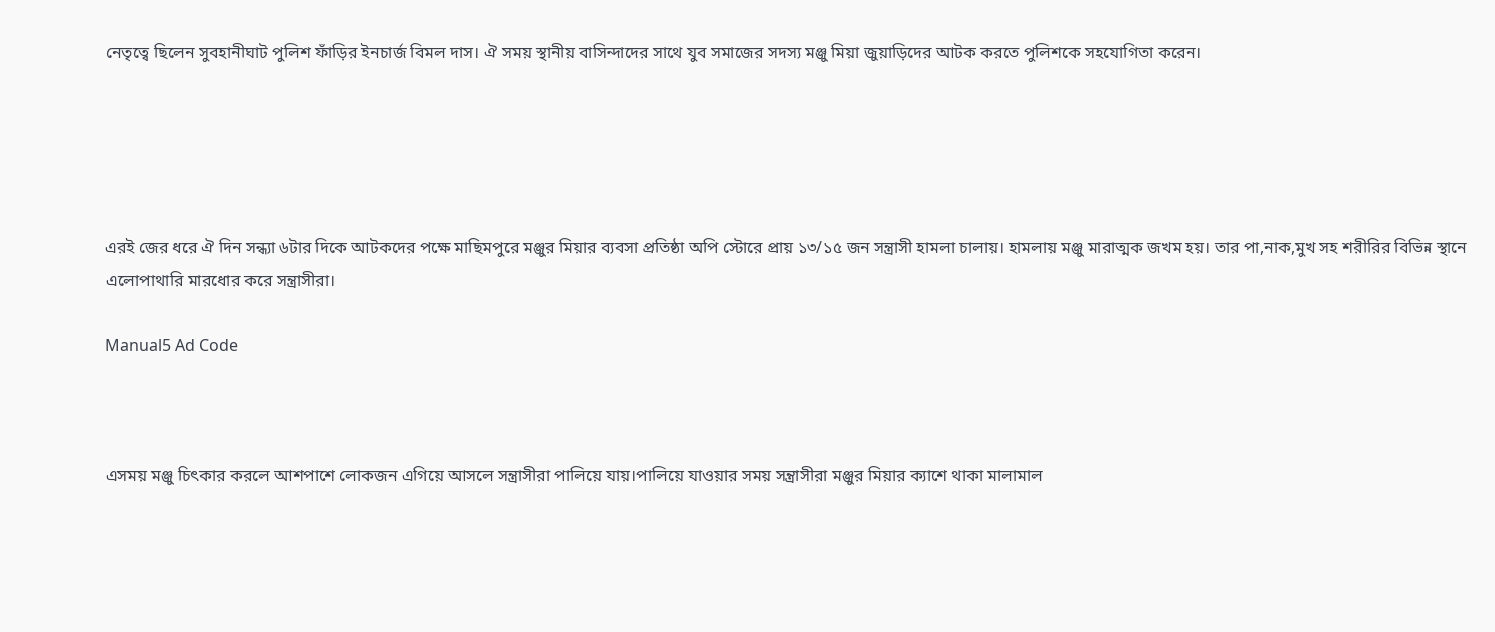নেতৃত্বে ছিলেন সুবহানীঘাট পুলিশ ফাঁড়ির ইনচার্জ বিমল দাস। ঐ সময় স্থানীয় বাসিন্দাদের সাথে যুব সমাজের সদস্য মঞ্জু মিয়া জুয়াড়িদের আটক করতে পুলিশকে সহযোগিতা করেন।





এরই জের ধরে ঐ দিন সন্ধ্যা ৬টার দিকে আটকদের পক্ষে মাছিমপুরে মঞ্জুর মিয়ার ব্যবসা প্রতিষ্ঠা অপি স্টোরে প্রায় ১৩/১৫ জন সন্ত্রাসী হামলা চালায়। হামলায় মঞ্জু মারাত্মক জখম হয়। তার পা,নাক,মুখ সহ শরীরির বিভিন্ন স্থানে এলোপাথারি মারধোর করে সন্ত্রাসীরা।

Manual5 Ad Code



এসময় মঞ্জু চিৎকার করলে আশপাশে লোকজন এগিয়ে আসলে সন্ত্রাসীরা পালিয়ে যায়।পালিয়ে যাওয়ার সময় সন্ত্রাসীরা মঞ্জুর মিয়ার ক্যাশে থাকা মালামাল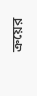ক্রয়ের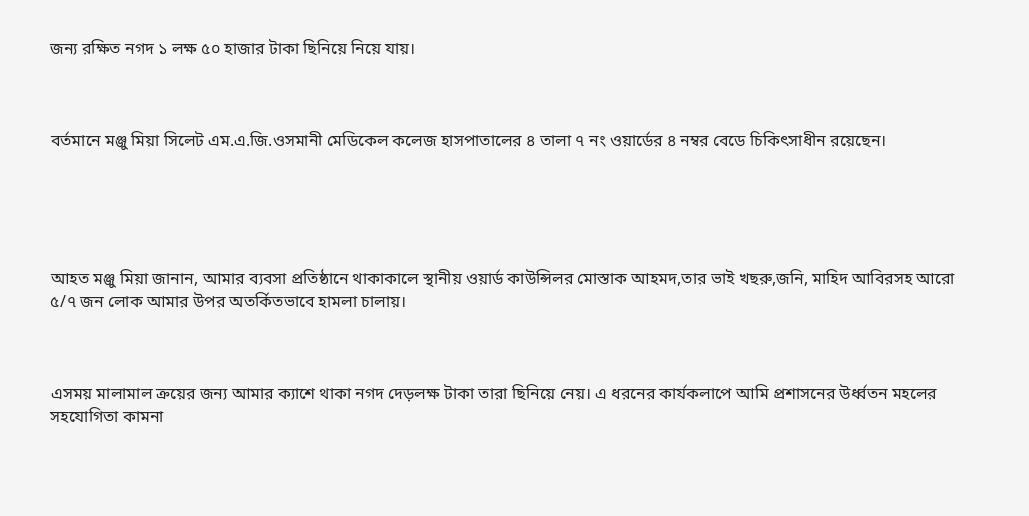জন্য রক্ষিত নগদ ১ লক্ষ ৫০ হাজার টাকা ছিনিয়ে নিয়ে যায়।



বর্তমানে মঞ্জু মিয়া সিলেট এম.এ.জি.ওসমানী মেডিকেল কলেজ হাসপাতালের ৪ তালা ৭ নং ওয়ার্ডের ৪ নম্বর বেডে চিকিৎসাধীন রয়েছেন।





আহত মঞ্জু মিয়া জানান, আমার ব্যবসা প্রতিষ্ঠানে থাকাকালে স্থানীয় ওয়ার্ড কাউন্সিলর মোস্তাক আহমদ,তার ভাই খছরু,জনি, মাহিদ আবিরসহ আরো ৫/৭ জন লোক আমার উপর অতর্কিতভাবে হামলা চালায়।



এসময় মালামাল ক্রয়ের জন্য আমার ক্যাশে থাকা নগদ দেড়লক্ষ টাকা তারা ছিনিয়ে নেয়। এ ধরনের কার্যকলাপে আমি প্রশাসনের উর্ধ্বতন মহলের সহযোগিতা কামনা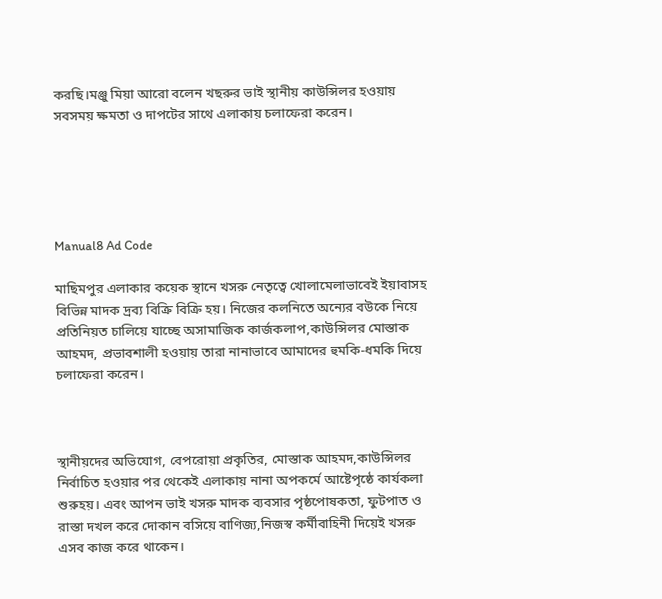করছি।মঞ্জু মিয়া আরো বলেন খছরুর ভাই স্থানীয় কাউন্সিলর হওয়ায় সবসময় ক্ষমতা ও দাপটের সাথে এলাকায় চলাফেরা করেন।





Manual8 Ad Code

মাছিমপুর এলাকার কয়েক স্থানে খসরু নেতৃত্বে খোলামেলাভাবেই ইয়াবাসহ বিভিন্ন মাদক দ্রব্য বিক্রি বিক্রি হয়। নিজের কলনিতে অন্যের বউকে নিয়ে প্রতিনিয়ত চালিয়ে যাচ্ছে অসামাজিক কার্জকলাপ,কাউন্সিলর মোস্তাক আহমদ, প্রভাবশালী হওয়ায় তারা নানাভাবে আমাদের হুমকি-ধমকি দিয়ে চলাফেরা করেন।



স্থানীয়দের অভিযোগ, বেপরোয়া প্রকৃতির, মোস্তাক আহমদ,কাউন্সিলর নির্বাচিত হওয়ার পর থেকেই এলাকায় নানা অপকর্মে আষ্টেপৃষ্ঠে কার্যকলা শুরুহয়। এবং আপন ভাই খসরু মাদক ব্যবসার পৃষ্ঠপোষকতা, ফুটপাত ও রাস্তা দখল করে দোকান বসিয়ে বাণিজ্য,নিজস্ব কর্মীবাহিনী দিয়েই খসরু এসব কাজ করে থাকেন।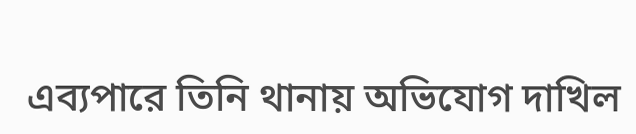এব্যপারে তিনি থানায় অভিযোগ দাখিল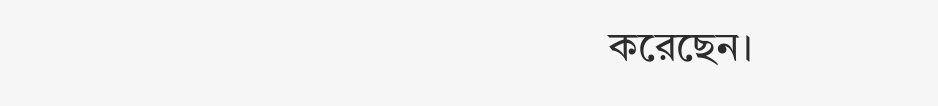করেছেন।